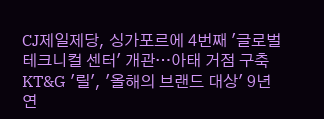CJ제일제당, 싱가포르에 4번째 '글로벌 테크니컬 센터' 개관…아태 거점 구축
KT&G '릴', '올해의 브랜드 대상' 9년 연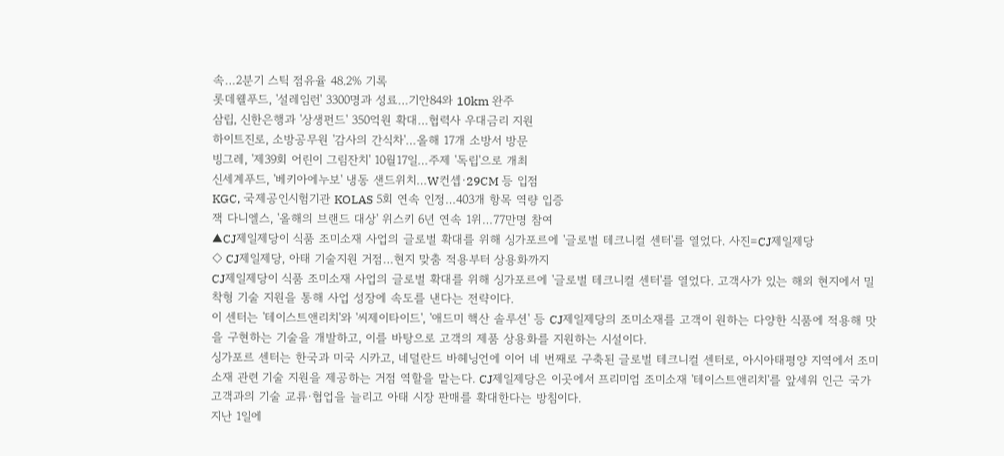속…2분기 스틱 점유율 48.2% 기록
롯데웰푸드, '설레임런' 3300명과 성료…기안84와 10km 완주
삼립, 신한은행과 '상생펀드' 350억원 확대…협력사 우대금리 지원
하이트진로, 소방공무원 '감사의 간식차'…올해 17개 소방서 방문
빙그레, '제39회 어린이 그림잔치' 10월17일…주제 '독립'으로 개최
신세계푸드, '베키아에누보' 냉동 샌드위치…W컨셉·29CM 등 입점
KGC, 국제공인시험기관 KOLAS 5회 연속 인정…403개 항목 역량 입증
잭 다니엘스, '올해의 브랜드 대상' 위스키 6년 연속 1위…77만명 참여
▲CJ제일제당이 식품 조미소재 사업의 글로벌 확대를 위해 싱가포르에 '글로벌 테크니컬 센터'를 열었다. 사진=CJ제일제당
◇ CJ제일제당, 아태 기술지원 거점…현지 맞춤 적용부터 상용화까지
CJ제일제당이 식품 조미소재 사업의 글로벌 확대를 위해 싱가포르에 '글로벌 테크니컬 센터'를 열었다. 고객사가 있는 해외 현지에서 밀착형 기술 지원을 통해 사업 성장에 속도를 낸다는 전략이다.
이 센터는 '테이스트앤리치'와 '씨제이타이드', '애드미 핵산 솔루션' 등 CJ제일제당의 조미소재를 고객이 원하는 다양한 식품에 적용해 맛을 구현하는 기술을 개발하고, 이를 바탕으로 고객의 제품 상용화를 지원하는 시설이다.
싱가포르 센터는 한국과 미국 시카고, 네덜란드 바헤닝언에 이어 네 번째로 구축된 글로벌 테크니컬 센터로, 아시아태평양 지역에서 조미소재 관련 기술 지원을 제공하는 거점 역할을 맡는다. CJ제일제당은 이곳에서 프리미엄 조미소재 '테이스트앤리치'를 앞세워 인근 국가 고객과의 기술 교류·협업을 늘리고 아태 시장 판매를 확대한다는 방침이다.
지난 1일에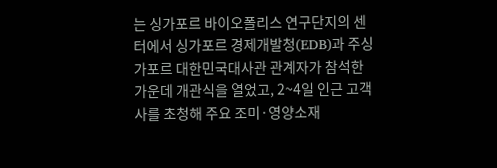는 싱가포르 바이오폴리스 연구단지의 센터에서 싱가포르 경제개발청(EDB)과 주싱가포르 대한민국대사관 관계자가 참석한 가운데 개관식을 열었고, 2~4일 인근 고객사를 초청해 주요 조미·영양소재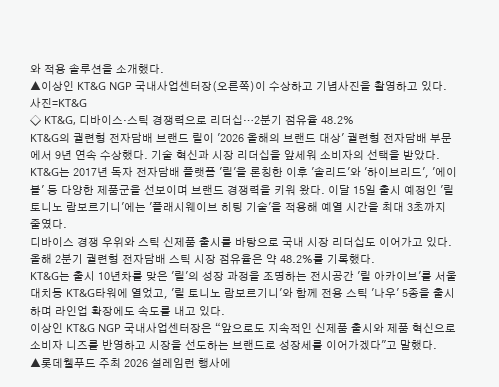와 적용 솔루션을 소개했다.
▲이상인 KT&G NGP 국내사업센터장(오른쪽)이 수상하고 기념사진을 촬영하고 있다. 사진=KT&G
◇ KT&G, 디바이스·스틱 경쟁력으로 리더십…2분기 점유율 48.2%
KT&G의 궐련형 전자담배 브랜드 릴이 '2026 올해의 브랜드 대상' 궐련형 전자담배 부문에서 9년 연속 수상했다. 기술 혁신과 시장 리더십을 앞세워 소비자의 선택을 받았다.
KT&G는 2017년 독자 전자담배 플랫폼 '릴'을 론칭한 이후 '솔리드'와 '하이브리드', '에이블' 등 다양한 제품군을 선보이며 브랜드 경쟁력을 키워 왔다. 이달 15일 출시 예정인 '릴 토니노 람보르기니'에는 '플래시웨이브 히팅 기술'을 적용해 예열 시간을 최대 3초까지 줄였다.
디바이스 경쟁 우위와 스틱 신제품 출시를 바탕으로 국내 시장 리더십도 이어가고 있다. 올해 2분기 궐련형 전자담배 스틱 시장 점유율은 약 48.2%를 기록했다.
KT&G는 출시 10년차를 맞은 '릴'의 성장 과정을 조명하는 전시공간 '릴 아카이브'를 서울 대치동 KT&G타워에 열었고, '릴 토니노 람보르기니'와 함께 전용 스틱 '나우' 5종을 출시하며 라인업 확장에도 속도를 내고 있다.
이상인 KT&G NGP 국내사업센터장은 “앞으로도 지속적인 신제품 출시와 제품 혁신으로 소비자 니즈를 반영하고 시장을 선도하는 브랜드로 성장세를 이어가겠다"고 말했다.
▲롯데웰푸드 주최 2026 설레임런 행사에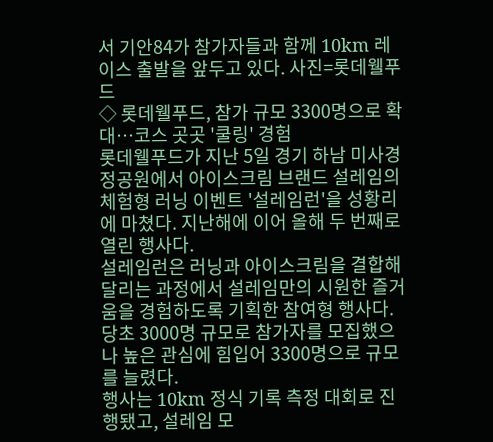서 기안84가 참가자들과 함께 10km 레이스 출발을 앞두고 있다. 사진=롯데웰푸드
◇ 롯데웰푸드, 참가 규모 3300명으로 확대…코스 곳곳 '쿨링' 경험
롯데웰푸드가 지난 5일 경기 하남 미사경정공원에서 아이스크림 브랜드 설레임의 체험형 러닝 이벤트 '설레임런'을 성황리에 마쳤다. 지난해에 이어 올해 두 번째로 열린 행사다.
설레임런은 러닝과 아이스크림을 결합해 달리는 과정에서 설레임만의 시원한 즐거움을 경험하도록 기획한 참여형 행사다. 당초 3000명 규모로 참가자를 모집했으나 높은 관심에 힘입어 3300명으로 규모를 늘렸다.
행사는 10km 정식 기록 측정 대회로 진행됐고, 설레임 모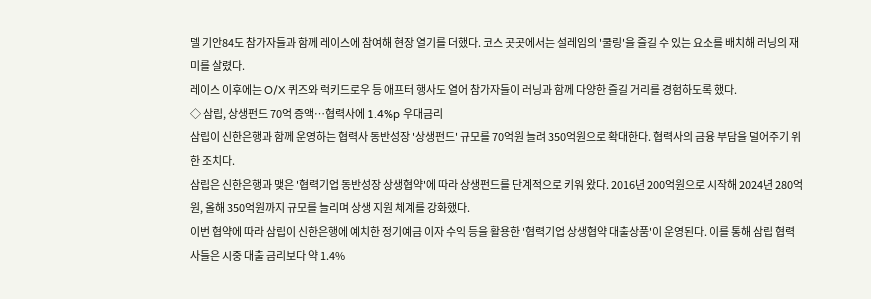델 기안84도 참가자들과 함께 레이스에 참여해 현장 열기를 더했다. 코스 곳곳에서는 설레임의 '쿨링'을 즐길 수 있는 요소를 배치해 러닝의 재미를 살렸다.
레이스 이후에는 O/X 퀴즈와 럭키드로우 등 애프터 행사도 열어 참가자들이 러닝과 함께 다양한 즐길 거리를 경험하도록 했다.
◇ 삼립, 상생펀드 70억 증액…협력사에 1.4%p 우대금리
삼립이 신한은행과 함께 운영하는 협력사 동반성장 '상생펀드' 규모를 70억원 늘려 350억원으로 확대한다. 협력사의 금융 부담을 덜어주기 위한 조치다.
삼립은 신한은행과 맺은 '협력기업 동반성장 상생협약'에 따라 상생펀드를 단계적으로 키워 왔다. 2016년 200억원으로 시작해 2024년 280억원, 올해 350억원까지 규모를 늘리며 상생 지원 체계를 강화했다.
이번 협약에 따라 삼립이 신한은행에 예치한 정기예금 이자 수익 등을 활용한 '협력기업 상생협약 대출상품'이 운영된다. 이를 통해 삼립 협력사들은 시중 대출 금리보다 약 1.4%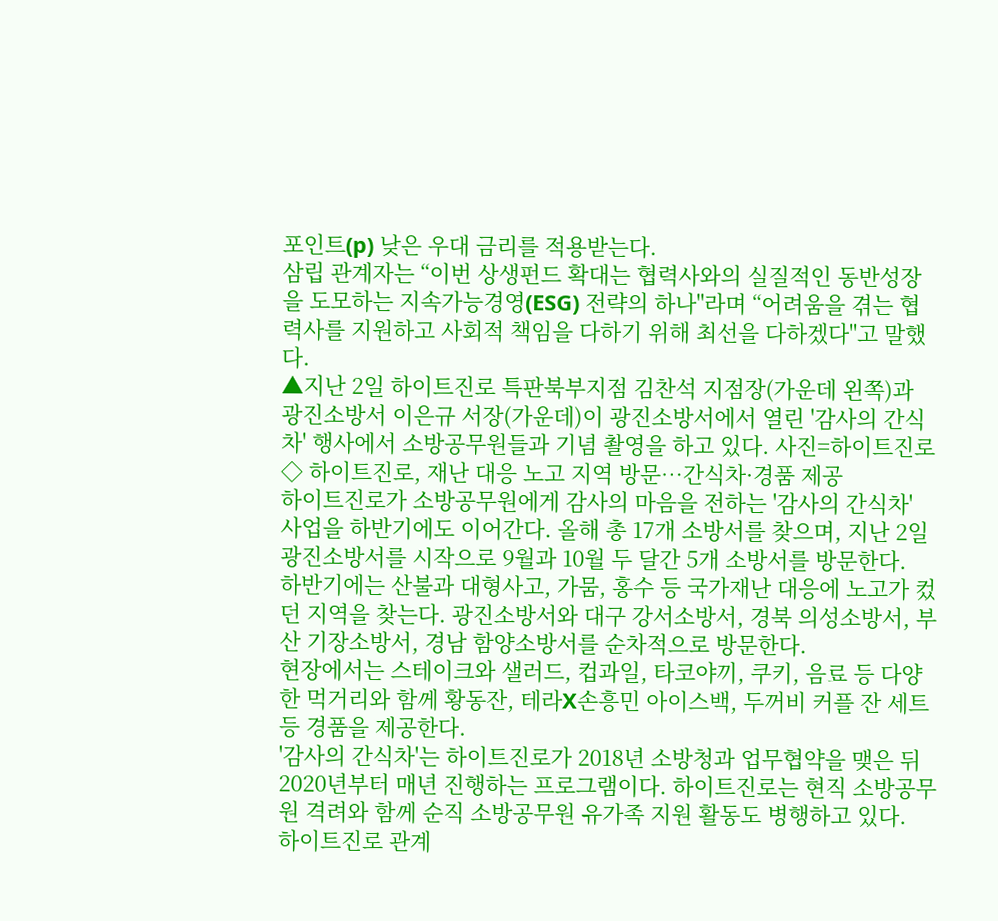포인트(p) 낮은 우대 금리를 적용받는다.
삼립 관계자는 “이번 상생펀드 확대는 협력사와의 실질적인 동반성장을 도모하는 지속가능경영(ESG) 전략의 하나"라며 “어려움을 겪는 협력사를 지원하고 사회적 책임을 다하기 위해 최선을 다하겠다"고 말했다.
▲지난 2일 하이트진로 특판북부지점 김찬석 지점장(가운데 왼쪽)과 광진소방서 이은규 서장(가운데)이 광진소방서에서 열린 '감사의 간식차' 행사에서 소방공무원들과 기념 촬영을 하고 있다. 사진=하이트진로
◇ 하이트진로, 재난 대응 노고 지역 방문…간식차·경품 제공
하이트진로가 소방공무원에게 감사의 마음을 전하는 '감사의 간식차' 사업을 하반기에도 이어간다. 올해 총 17개 소방서를 찾으며, 지난 2일 광진소방서를 시작으로 9월과 10월 두 달간 5개 소방서를 방문한다.
하반기에는 산불과 대형사고, 가뭄, 홍수 등 국가재난 대응에 노고가 컸던 지역을 찾는다. 광진소방서와 대구 강서소방서, 경북 의성소방서, 부산 기장소방서, 경남 함양소방서를 순차적으로 방문한다.
현장에서는 스테이크와 샐러드, 컵과일, 타코야끼, 쿠키, 음료 등 다양한 먹거리와 함께 황동잔, 테라X손흥민 아이스백, 두꺼비 커플 잔 세트 등 경품을 제공한다.
'감사의 간식차'는 하이트진로가 2018년 소방청과 업무협약을 맺은 뒤 2020년부터 매년 진행하는 프로그램이다. 하이트진로는 현직 소방공무원 격려와 함께 순직 소방공무원 유가족 지원 활동도 병행하고 있다.
하이트진로 관계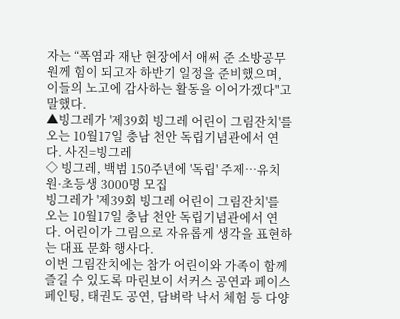자는 “폭염과 재난 현장에서 애써 준 소방공무원께 힘이 되고자 하반기 일정을 준비했으며, 이들의 노고에 감사하는 활동을 이어가겠다"고 말했다.
▲빙그레가 '제39회 빙그레 어린이 그림잔치'를 오는 10월17일 충남 천안 독립기념관에서 연다. 사진=빙그레
◇ 빙그레, 백범 150주년에 '독립' 주제…유치원·초등생 3000명 모집
빙그레가 '제39회 빙그레 어린이 그림잔치'를 오는 10월17일 충남 천안 독립기념관에서 연다. 어린이가 그림으로 자유롭게 생각을 표현하는 대표 문화 행사다.
이번 그림잔치에는 참가 어린이와 가족이 함께 즐길 수 있도록 마린보이 서커스 공연과 페이스페인팅, 태권도 공연, 담벼락 낙서 체험 등 다양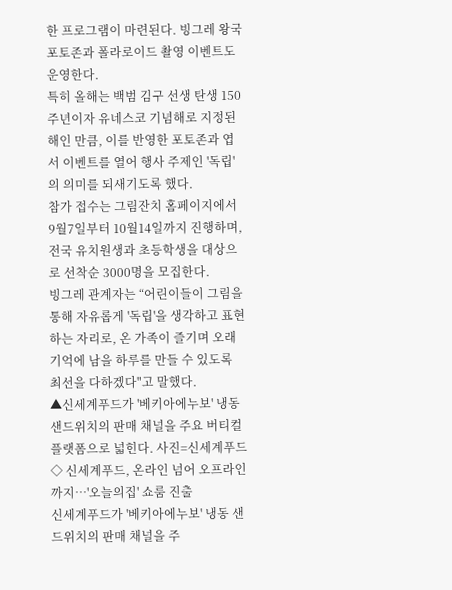한 프로그램이 마련된다. 빙그레 왕국 포토존과 폴라로이드 촬영 이벤트도 운영한다.
특히 올해는 백범 김구 선생 탄생 150주년이자 유네스코 기념해로 지정된 해인 만큼, 이를 반영한 포토존과 엽서 이벤트를 열어 행사 주제인 '독립'의 의미를 되새기도록 했다.
참가 접수는 그림잔치 홈페이지에서 9월7일부터 10월14일까지 진행하며, 전국 유치원생과 초등학생을 대상으로 선착순 3000명을 모집한다.
빙그레 관계자는 “어린이들이 그림을 통해 자유롭게 '독립'을 생각하고 표현하는 자리로, 온 가족이 즐기며 오래 기억에 남을 하루를 만들 수 있도록 최선을 다하겠다"고 말했다.
▲신세계푸드가 '베키아에누보' 냉동 샌드위치의 판매 채널을 주요 버티컬 플랫폼으로 넓힌다. 사진=신세계푸드
◇ 신세계푸드, 온라인 넘어 오프라인까지…'오늘의집' 쇼룸 진출
신세계푸드가 '베키아에누보' 냉동 샌드위치의 판매 채널을 주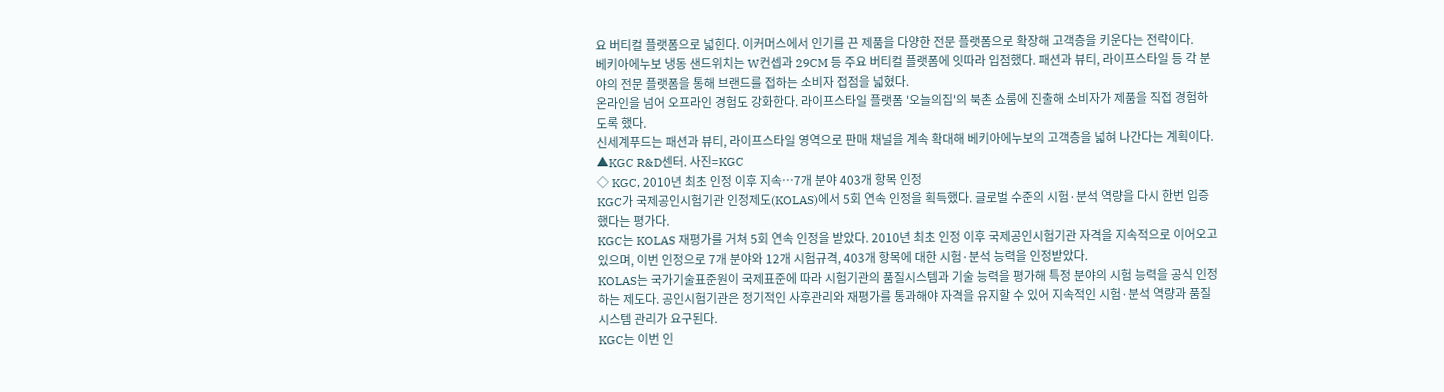요 버티컬 플랫폼으로 넓힌다. 이커머스에서 인기를 끈 제품을 다양한 전문 플랫폼으로 확장해 고객층을 키운다는 전략이다.
베키아에누보 냉동 샌드위치는 W컨셉과 29CM 등 주요 버티컬 플랫폼에 잇따라 입점했다. 패션과 뷰티, 라이프스타일 등 각 분야의 전문 플랫폼을 통해 브랜드를 접하는 소비자 접점을 넓혔다.
온라인을 넘어 오프라인 경험도 강화한다. 라이프스타일 플랫폼 '오늘의집'의 북촌 쇼룸에 진출해 소비자가 제품을 직접 경험하도록 했다.
신세계푸드는 패션과 뷰티, 라이프스타일 영역으로 판매 채널을 계속 확대해 베키아에누보의 고객층을 넓혀 나간다는 계획이다.
▲KGC R&D센터. 사진=KGC
◇ KGC, 2010년 최초 인정 이후 지속…7개 분야 403개 항목 인정
KGC가 국제공인시험기관 인정제도(KOLAS)에서 5회 연속 인정을 획득했다. 글로벌 수준의 시험·분석 역량을 다시 한번 입증했다는 평가다.
KGC는 KOLAS 재평가를 거쳐 5회 연속 인정을 받았다. 2010년 최초 인정 이후 국제공인시험기관 자격을 지속적으로 이어오고 있으며, 이번 인정으로 7개 분야와 12개 시험규격, 403개 항목에 대한 시험·분석 능력을 인정받았다.
KOLAS는 국가기술표준원이 국제표준에 따라 시험기관의 품질시스템과 기술 능력을 평가해 특정 분야의 시험 능력을 공식 인정하는 제도다. 공인시험기관은 정기적인 사후관리와 재평가를 통과해야 자격을 유지할 수 있어 지속적인 시험·분석 역량과 품질시스템 관리가 요구된다.
KGC는 이번 인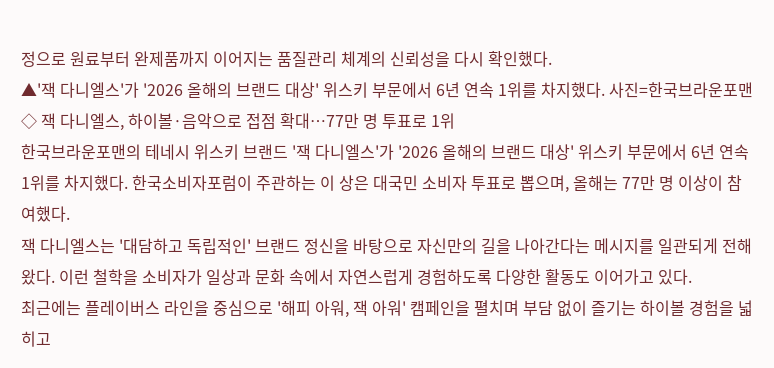정으로 원료부터 완제품까지 이어지는 품질관리 체계의 신뢰성을 다시 확인했다.
▲'잭 다니엘스'가 '2026 올해의 브랜드 대상' 위스키 부문에서 6년 연속 1위를 차지했다. 사진=한국브라운포맨
◇ 잭 다니엘스, 하이볼·음악으로 접점 확대…77만 명 투표로 1위
한국브라운포맨의 테네시 위스키 브랜드 '잭 다니엘스'가 '2026 올해의 브랜드 대상' 위스키 부문에서 6년 연속 1위를 차지했다. 한국소비자포럼이 주관하는 이 상은 대국민 소비자 투표로 뽑으며, 올해는 77만 명 이상이 참여했다.
잭 다니엘스는 '대담하고 독립적인' 브랜드 정신을 바탕으로 자신만의 길을 나아간다는 메시지를 일관되게 전해 왔다. 이런 철학을 소비자가 일상과 문화 속에서 자연스럽게 경험하도록 다양한 활동도 이어가고 있다.
최근에는 플레이버스 라인을 중심으로 '해피 아워, 잭 아워' 캠페인을 펼치며 부담 없이 즐기는 하이볼 경험을 넓히고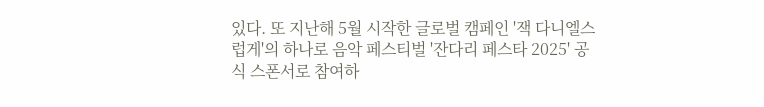있다. 또 지난해 5월 시작한 글로벌 캠페인 '잭 다니엘스럽게'의 하나로 음악 페스티벌 '잔다리 페스타 2025' 공식 스폰서로 참여하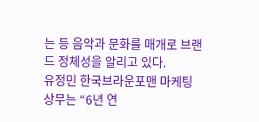는 등 음악과 문화를 매개로 브랜드 정체성을 알리고 있다.
유정민 한국브라운포맨 마케팅 상무는 “6년 연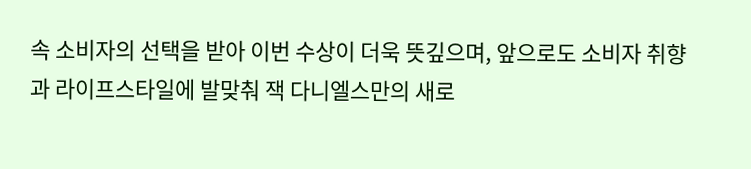속 소비자의 선택을 받아 이번 수상이 더욱 뜻깊으며, 앞으로도 소비자 취향과 라이프스타일에 발맞춰 잭 다니엘스만의 새로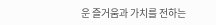운 즐거움과 가치를 전하는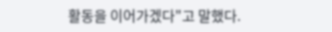활동을 이어가겠다"고 말했다.